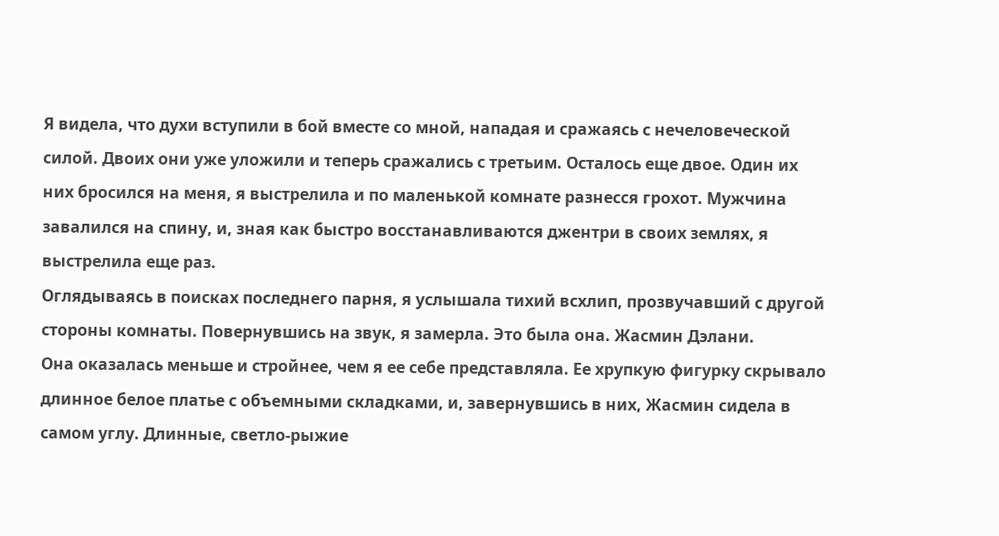Я видела, что духи вступили в бой вместе со мной, нападая и сражаясь с нечеловеческой силой. Двоих они уже уложили и теперь сражались с третьим. Осталось еще двое. Один их них бросился на меня, я выстрелила и по маленькой комнате разнесся грохот. Мужчина завалился на спину, и, зная как быстро восстанавливаются джентри в своих землях, я выстрелила еще раз.
Оглядываясь в поисках последнего парня, я услышала тихий всхлип, прозвучавший с другой стороны комнаты. Повернувшись на звук, я замерла. Это была она. Жасмин Дэлани.
Она оказалась меньше и стройнее, чем я ее себе представляла. Ее хрупкую фигурку скрывало длинное белое платье с объемными складками, и, завернувшись в них, Жасмин сидела в самом углу. Длинные, светло-рыжие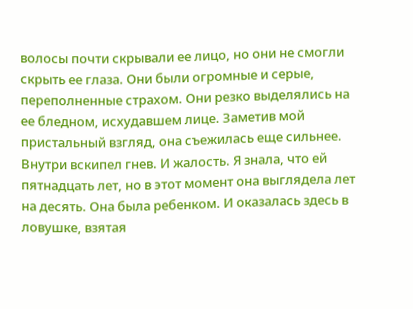волосы почти скрывали ее лицо, но они не смогли скрыть ее глаза. Они были огромные и серые, переполненные страхом. Они резко выделялись на ее бледном, исхудавшем лице. Заметив мой пристальный взгляд, она съежилась еще сильнее.
Внутри вскипел гнев. И жалость. Я знала, что ей пятнадцать лет, но в этот момент она выглядела лет на десять. Она была ребенком. И оказалась здесь в ловушке, взятая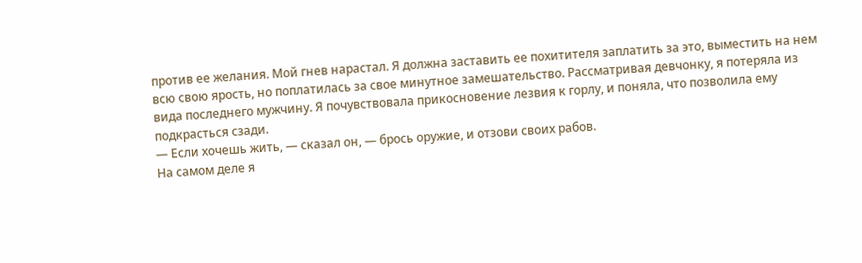против ее желания. Мой гнев нарастал. Я должна заставить ее похитителя заплатить за это, выместить на нем всю свою ярость, но поплатилась за свое минутное замешательство. Рассматривая девчонку, я потеряла из вида последнего мужчину. Я почувствовала прикосновение лезвия к горлу, и поняла, что позволила ему подкрасться сзади.
— Если хочешь жить, — сказал он, — брось оружие, и отзови своих рабов.
На самом деле я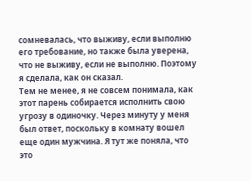сомневалась, что выживу, если выполню его требование, но также была уверена, что не выживу, если не выполню. Поэтому я сделала, как он сказал.
Тем не менее, я не совсем понимала, как этот парень собирается исполнить свою угрозу в одиночку. Через минуту у меня был ответ, поскольку в комнату вошел еще один мужчина. Я тут же поняла, что это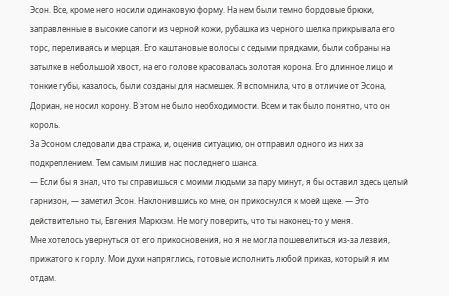Эсон. Все, кроме него носили одинаковую форму. На нем были темно бордовые брюки, заправленные в высокие сапоги из черной кожи, рубашка из черного шелка прикрывала его торс, переливаясь и мерцая. Его каштановые волосы с седыми прядками, были собраны на затылке в небольшой хвост, на его голове красовалась золотая корона. Его длинное лицо и тонкие губы, казалось, были созданы для насмешек. Я вспомнила, что в отличие от Эсона, Дориан, не носил корону. В этом не было необходимости. Всем и так было понятно, что он король.
За Эсоном следовали два стража, и, оценив ситуацию, он отправил одного из них за подкреплением. Тем самым лишив нас последнего шанса.
— Если бы я знал, что ты справишься с моими людьми за пару минут, я бы оставил здесь целый гарнизон, — заметил Эсон. Наклонившись ко мне, он прикоснулся к моей щеке. — Это действительно ты, Евгения Маркхэм. Не могу поверить, что ты наконец-то у меня.
Мне хотелось увернуться от его прикосновения, но я не могла пошевелиться из-за лезвия, прижатого к горлу. Мои духи напряглись, готовые исполнить любой приказ, который я им отдам.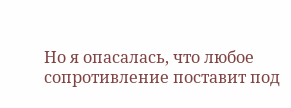Но я опасалась, что любое сопротивление поставит под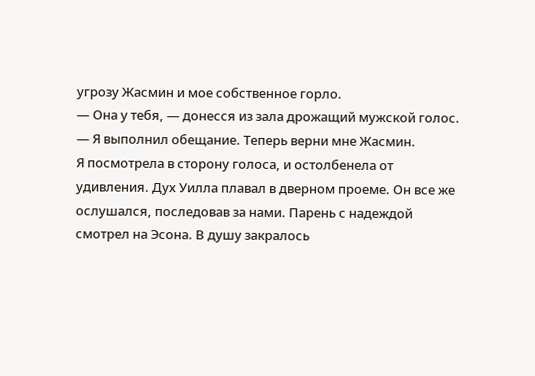угрозу Жасмин и мое собственное горло.
— Она у тебя, — донесся из зала дрожащий мужской голос. — Я выполнил обещание. Теперь верни мне Жасмин.
Я посмотрела в сторону голоса, и остолбенела от удивления. Дух Уилла плавал в дверном проеме. Он все же ослушался, последовав за нами. Парень с надеждой смотрел на Эсона. В душу закралось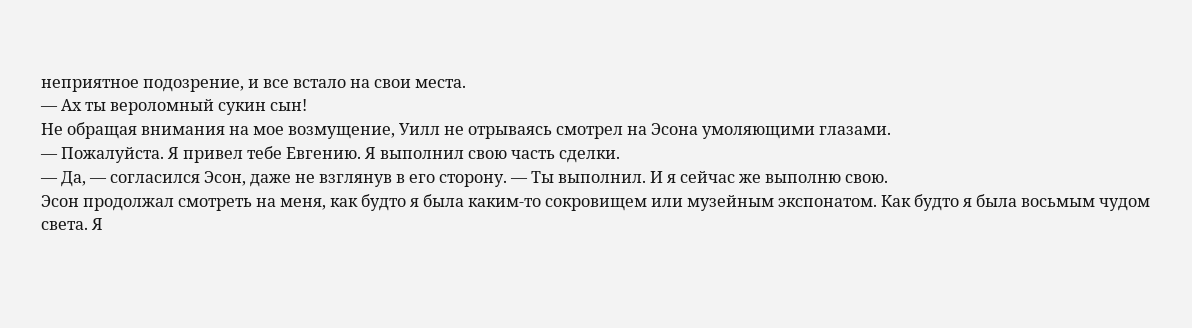неприятное подозрение, и все встало на свои места.
— Ах ты вероломный сукин сын!
Не обращая внимания на мое возмущение, Уилл не отрываясь смотрел на Эсона умоляющими глазами.
— Пожалуйста. Я привел тебе Евгению. Я выполнил свою часть сделки.
— Да, — согласился Эсон, даже не взглянув в его сторону. — Ты выполнил. И я сейчас же выполню свою.
Эсон продолжал смотреть на меня, как будто я была каким-то сокровищем или музейным экспонатом. Как будто я была восьмым чудом света. Я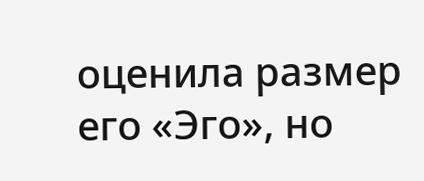оценила размер его «Эго», но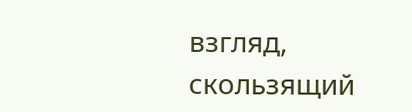взгляд, скользящий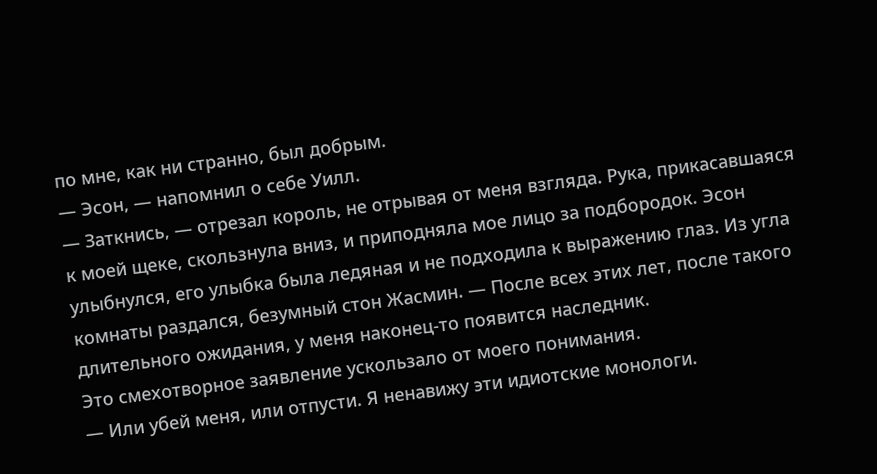по мне, как ни странно, был добрым.
— Эсон, — напомнил о себе Уилл.
— Заткнись, — отрезал король, не отрывая от меня взгляда. Рука, прикасавшаяся к моей щеке, скользнула вниз, и приподняла мое лицо за подбородок. Эсон улыбнулся, его улыбка была ледяная и не подходила к выражению глаз. Из угла комнаты раздался, безумный стон Жасмин. — После всех этих лет, после такого длительного ожидания, у меня наконец-то появится наследник.
Это смехотворное заявление ускользало от моего понимания.
— Или убей меня, или отпусти. Я ненавижу эти идиотские монологи.